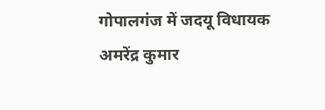गोपालगंज में जदयू विधायक अमरेंद्र कुमार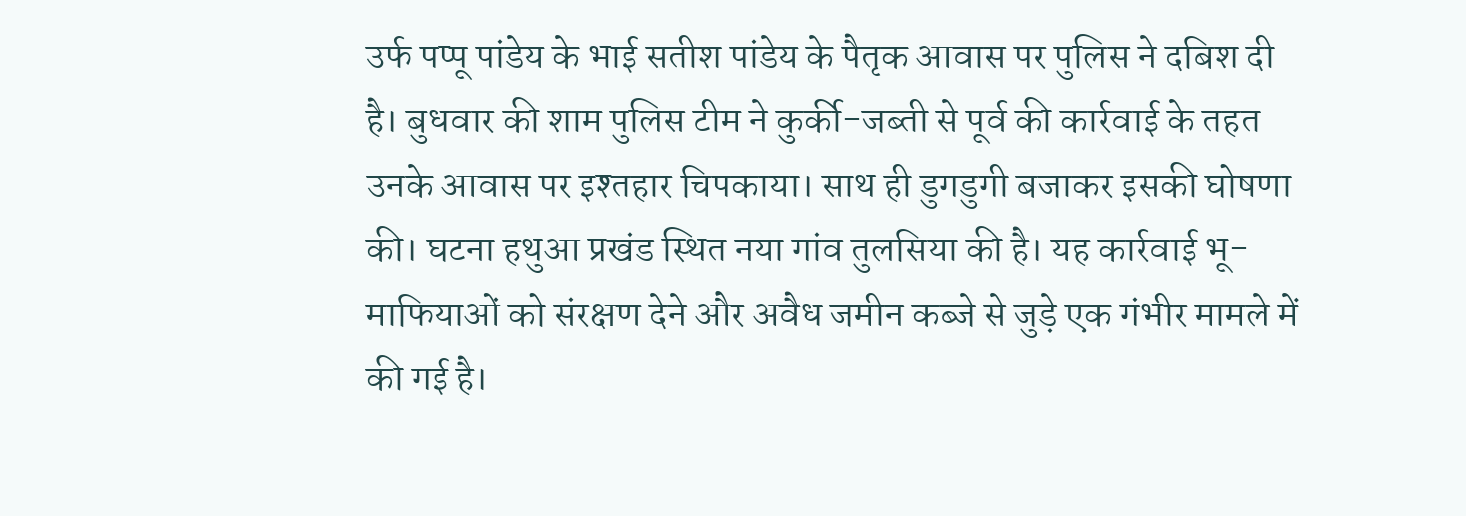उर्फ पप्पू पांडेय के भाई सतीश पांडेय के पैतृक आवास पर पुलिस ने दबिश दी है। बुधवार की शाम पुलिस टीम ने कुर्की-जब्ती से पूर्व की कार्रवाई के तहत उनके आवास पर इश्तहार चिपकाया। साथ ही डुगडुगी बजाकर इसकी घोषणा की। घटना हथुआ प्रखंड स्थित नया गांव तुलसिया की है। यह कार्रवाई भू-माफियाओं को संरक्षण देने और अवैध जमीन कब्जे से जुड़े एक गंभीर मामले में की गई है।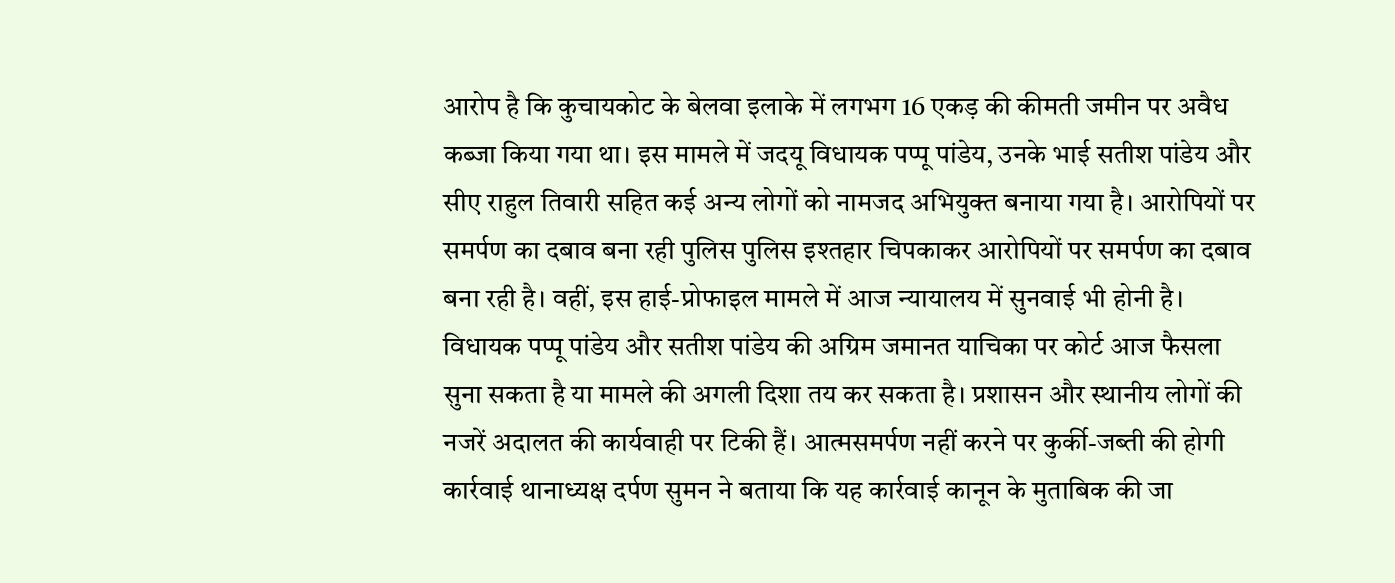आरोप है कि कुचायकोट के बेलवा इलाके में लगभग 16 एकड़ की कीमती जमीन पर अवैध कब्जा किया गया था। इस मामले में जदयू विधायक पप्पू पांडेय, उनके भाई सतीश पांडेय और सीए राहुल तिवारी सहित कई अन्य लोगों को नामजद अभियुक्त बनाया गया है। आरोपियों पर समर्पण का दबाव बना रही पुलिस पुलिस इश्तहार चिपकाकर आरोपियों पर समर्पण का दबाव बना रही है। वहीं, इस हाई-प्रोफाइल मामले में आज न्यायालय में सुनवाई भी होनी है। विधायक पप्पू पांडेय और सतीश पांडेय की अग्रिम जमानत याचिका पर कोर्ट आज फैसला सुना सकता है या मामले की अगली दिशा तय कर सकता है। प्रशासन और स्थानीय लोगों की नजरें अदालत की कार्यवाही पर टिकी हैं। आत्मसमर्पण नहीं करने पर कुर्की-जब्ती की होगी कार्रवाई थानाध्यक्ष दर्पण सुमन ने बताया कि यह कार्रवाई कानून के मुताबिक की जा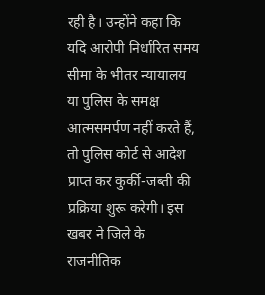रही है। उन्होंने कहा कि यदि आरोपी निर्धारित समय सीमा के भीतर न्यायालय या पुलिस के समक्ष आत्मसमर्पण नहीं करते हैं, तो पुलिस कोर्ट से आदेश प्राप्त कर कुर्की-जब्ती की प्रक्रिया शुरू करेगी। इस खबर ने जिले के राजनीतिक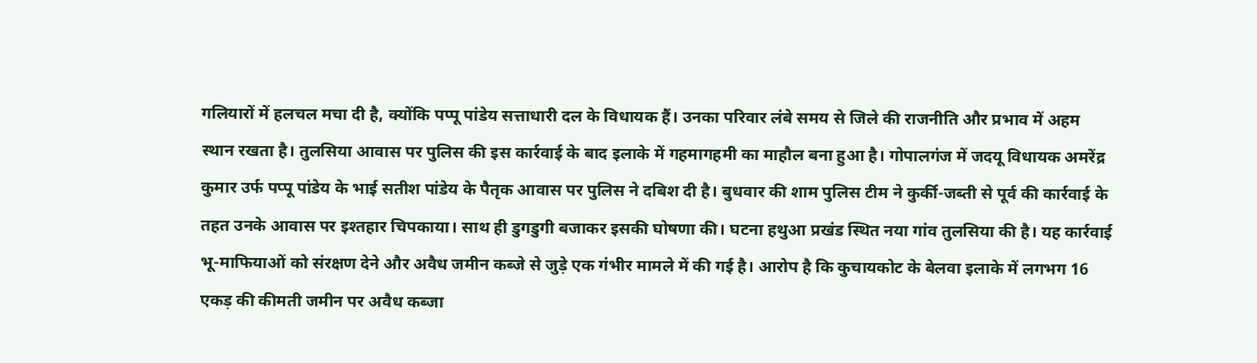गलियारों में हलचल मचा दी है, क्योंकि पप्पू पांडेय सत्ताधारी दल के विधायक हैं। उनका परिवार लंबे समय से जिले की राजनीति और प्रभाव में अहम स्थान रखता है। तुलसिया आवास पर पुलिस की इस कार्रवाई के बाद इलाके में गहमागहमी का माहौल बना हुआ है। गोपालगंज में जदयू विधायक अमरेंद्र कुमार उर्फ पप्पू पांडेय के भाई सतीश पांडेय के पैतृक आवास पर पुलिस ने दबिश दी है। बुधवार की शाम पुलिस टीम ने कुर्की-जब्ती से पूर्व की कार्रवाई के तहत उनके आवास पर इश्तहार चिपकाया। साथ ही डुगडुगी बजाकर इसकी घोषणा की। घटना हथुआ प्रखंड स्थित नया गांव तुलसिया की है। यह कार्रवाई भू-माफियाओं को संरक्षण देने और अवैध जमीन कब्जे से जुड़े एक गंभीर मामले में की गई है। आरोप है कि कुचायकोट के बेलवा इलाके में लगभग 16 एकड़ की कीमती जमीन पर अवैध कब्जा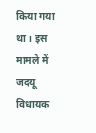किया गया था। इस मामले में जदयू विधायक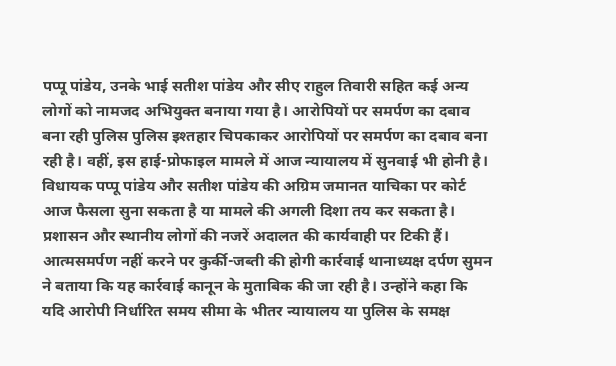पप्पू पांडेय, उनके भाई सतीश पांडेय और सीए राहुल तिवारी सहित कई अन्य लोगों को नामजद अभियुक्त बनाया गया है। आरोपियों पर समर्पण का दबाव बना रही पुलिस पुलिस इश्तहार चिपकाकर आरोपियों पर समर्पण का दबाव बना रही है। वहीं, इस हाई-प्रोफाइल मामले में आज न्यायालय में सुनवाई भी होनी है। विधायक पप्पू पांडेय और सतीश पांडेय की अग्रिम जमानत याचिका पर कोर्ट आज फैसला सुना सकता है या मामले की अगली दिशा तय कर सकता है। प्रशासन और स्थानीय लोगों की नजरें अदालत की कार्यवाही पर टिकी हैं। आत्मसमर्पण नहीं करने पर कुर्की-जब्ती की होगी कार्रवाई थानाध्यक्ष दर्पण सुमन ने बताया कि यह कार्रवाई कानून के मुताबिक की जा रही है। उन्होंने कहा कि यदि आरोपी निर्धारित समय सीमा के भीतर न्यायालय या पुलिस के समक्ष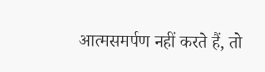आत्मसमर्पण नहीं करते हैं, तो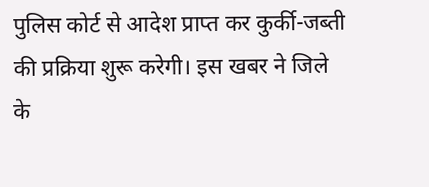पुलिस कोर्ट से आदेश प्राप्त कर कुर्की-जब्ती की प्रक्रिया शुरू करेगी। इस खबर ने जिले के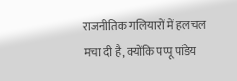राजनीतिक गलियारों में हलचल मचा दी है, क्योंकि पप्पू पांडेय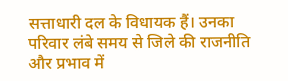सत्ताधारी दल के विधायक हैं। उनका परिवार लंबे समय से जिले की राजनीति और प्रभाव में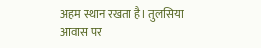अहम स्थान रखता है। तुलसिया आवास पर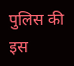पुलिस की इस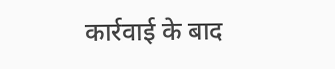कार्रवाई के बाद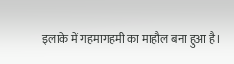इलाके में गहमागहमी का माहौल बना हुआ है।